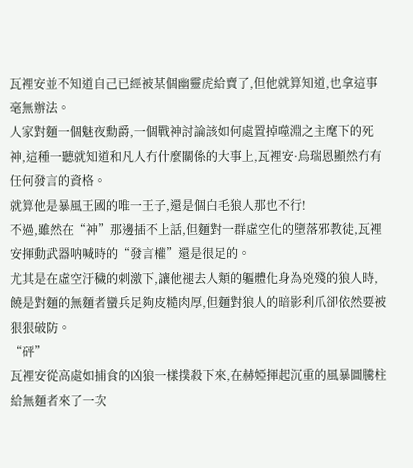瓦裡安並不知道自己已經被某個幽靈虎給賣了,但他就算知道,也拿這事毫無辦法。
人家對麵一個魅夜勳爵,一個戰神討論該如何處置掉噬淵之主麾下的死神,這種一聽就知道和凡人冇什麼關係的大事上,瓦裡安·烏瑞恩顯然冇有任何發言的資格。
就算他是暴風王國的唯一王子,還是個白毛狼人那也不行!
不過,雖然在“神”那邊插不上話,但麵對一群虛空化的墮落邪教徒,瓦裡安揮動武器呐喊時的“發言權”還是很足的。
尤其是在虛空汙穢的刺激下,讓他褪去人類的軀體化身為兇殘的狼人時,饒是對麵的無麵者蠻兵足夠皮糙肉厚,但麵對狼人的暗影利爪卻依然要被狠狠破防。
“砰”
瓦裡安從高處如捕食的凶狼一樣撲殺下來,在赫婭揮起沉重的風暴圖騰柱給無麵者來了一次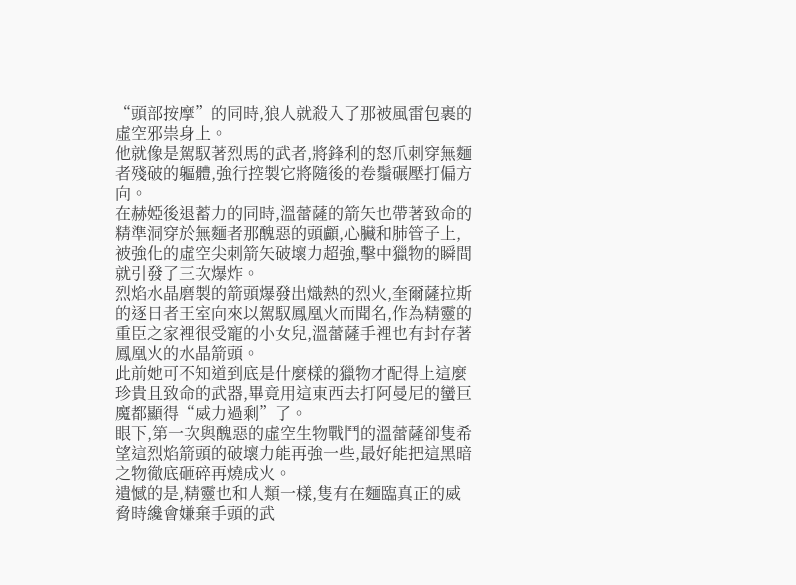“頭部按摩”的同時,狼人就殺入了那被風雷包裹的虛空邪祟身上。
他就像是駕馭著烈馬的武者,將鋒利的怒爪刺穿無麵者殘破的軀體,強行控製它將隨後的卷鬚碾壓打偏方向。
在赫婭後退蓄力的同時,溫蕾薩的箭矢也帶著致命的精準洞穿於無麵者那醜惡的頭顱,心臟和肺管子上,被強化的虛空尖刺箭矢破壞力超強,擊中獵物的瞬間就引發了三次爆炸。
烈焰水晶磨製的箭頭爆發出熾熱的烈火,奎爾薩拉斯的逐日者王室向來以駕馭鳳凰火而聞名,作為精靈的重臣之家裡很受寵的小女兒,溫蕾薩手裡也有封存著鳳凰火的水晶箭頭。
此前她可不知道到底是什麼樣的獵物才配得上這麼珍貴且致命的武器,畢竟用這東西去打阿曼尼的蠻巨魔都顯得“威力過剩”了。
眼下,第一次與醜惡的虛空生物戰鬥的溫蕾薩卻隻希望這烈焰箭頭的破壞力能再強一些,最好能把這黑暗之物徹底砸碎再燒成火。
遺憾的是,精靈也和人類一樣,隻有在麵臨真正的威脅時纔會嫌棄手頭的武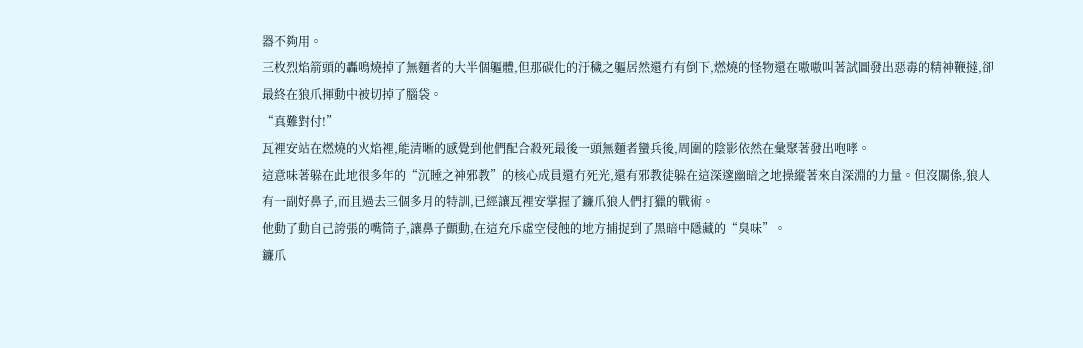器不夠用。
三枚烈焰箭頭的轟鳴燒掉了無麵者的大半個軀體,但那碳化的汙穢之軀居然還冇有倒下,燃燒的怪物還在嗷嗷叫著試圖發出惡毒的精神鞭撻,卻最終在狼爪揮動中被切掉了腦袋。
“真難對付!”
瓦裡安站在燃燒的火焰裡,能清晰的感覺到他們配合殺死最後一頭無麵者蠻兵後,周圍的陰影依然在彙聚著發出咆哮。
這意味著躲在此地很多年的“沉睡之神邪教”的核心成員還冇死光,還有邪教徒躲在這深邃幽暗之地操縱著來自深淵的力量。但沒關係,狼人有一副好鼻子,而且過去三個多月的特訓,已經讓瓦裡安掌握了鐮爪狼人們打獵的戰術。
他動了動自己誇張的嘴筒子,讓鼻子顫動,在這充斥虛空侵蝕的地方捕捉到了黑暗中隱藏的“臭味”。
鐮爪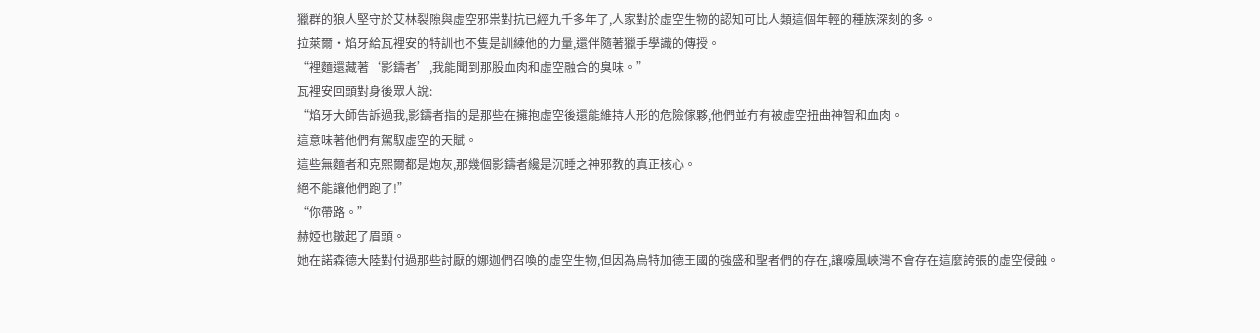獵群的狼人堅守於艾林裂隙與虛空邪祟對抗已經九千多年了,人家對於虛空生物的認知可比人類這個年輕的種族深刻的多。
拉萊爾·焰牙給瓦裡安的特訓也不隻是訓練他的力量,還伴隨著獵手學識的傳授。
“裡麵還藏著‘影鑄者’,我能聞到那股血肉和虛空融合的臭味。”
瓦裡安回頭對身後眾人說:
“焰牙大師告訴過我,影鑄者指的是那些在擁抱虛空後還能維持人形的危險傢夥,他們並冇有被虛空扭曲神智和血肉。
這意味著他們有駕馭虛空的天賦。
這些無麵者和克熙爾都是炮灰,那幾個影鑄者纔是沉睡之神邪教的真正核心。
絕不能讓他們跑了!”
“你帶路。”
赫婭也皺起了眉頭。
她在諾森德大陸對付過那些討厭的娜迦們召喚的虛空生物,但因為烏特加德王國的強盛和聖者們的存在,讓嚎風峽灣不會存在這麼誇張的虛空侵蝕。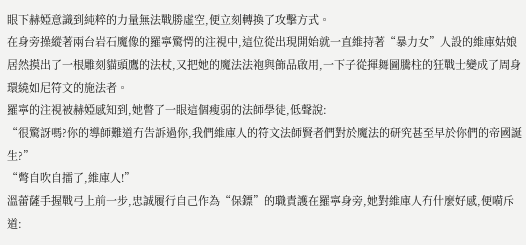眼下赫婭意識到純粹的力量無法戰勝虛空,便立刻轉換了攻擊方式。
在身旁操縱著兩台岩石魔像的羅寧驚愕的注視中,這位從出現開始就一直維持著“暴力女”人設的維庫姑娘居然摸出了一根雕刻貓頭鷹的法杖,又把她的魔法法袍與飾品啟用,一下子從揮舞圖騰柱的狂戰士變成了周身環繞如尼符文的施法者。
羅寧的注視被赫婭感知到,她瞥了一眼這個瘦弱的法師學徒,低聲說:
“很驚訝嗎?你的導師難道冇告訴過你,我們維庫人的符文法師賢者們對於魔法的研究甚至早於你們的帝國誕生?”
“彆自吹自擂了,維庫人!”
溫蕾薩手握戰弓上前一步,忠誠履行自己作為“保鏢”的職責護在羅寧身旁,她對維庫人冇什麼好感,便嗬斥道: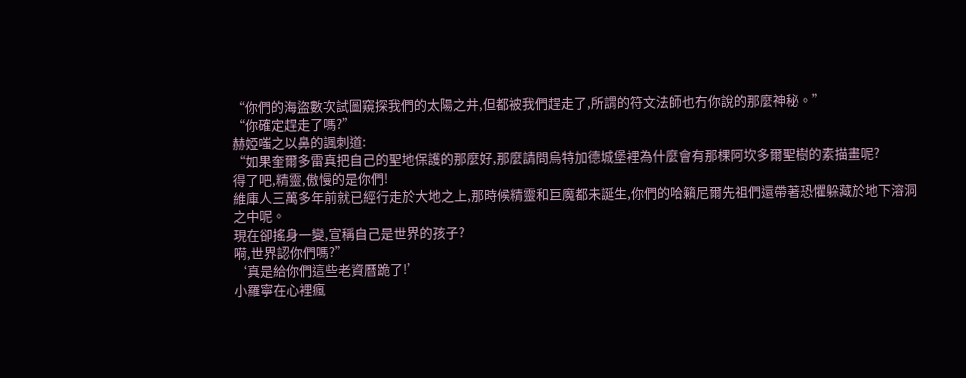“你們的海盜數次試圖窺探我們的太陽之井,但都被我們趕走了,所謂的符文法師也冇你說的那麼神秘。”
“你確定趕走了嗎?”
赫婭嗤之以鼻的諷刺道:
“如果奎爾多雷真把自己的聖地保護的那麼好,那麼請問烏特加德城堡裡為什麼會有那棵阿坎多爾聖樹的素描畫呢?
得了吧,精靈,傲慢的是你們!
維庫人三萬多年前就已經行走於大地之上,那時候精靈和巨魔都未誕生,你們的哈籟尼爾先祖們還帶著恐懼躲藏於地下溶洞之中呢。
現在卻搖身一變,宣稱自己是世界的孩子?
嗬,世界認你們嗎?”
‘真是給你們這些老資曆跪了!’
小羅寧在心裡瘋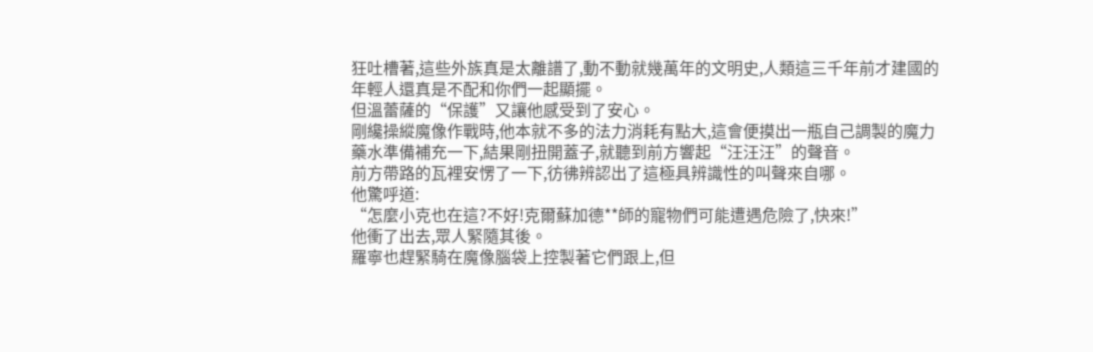狂吐槽著,這些外族真是太離譜了,動不動就幾萬年的文明史,人類這三千年前才建國的年輕人還真是不配和你們一起顯擺。
但溫蕾薩的“保護”又讓他感受到了安心。
剛纔操縱魔像作戰時,他本就不多的法力消耗有點大,這會便摸出一瓶自己調製的魔力藥水準備補充一下,結果剛扭開蓋子,就聽到前方響起“汪汪汪”的聲音。
前方帶路的瓦裡安愣了一下,彷彿辨認出了這極具辨識性的叫聲來自哪。
他驚呼道:
“怎麼小克也在這?不好!克爾蘇加德**師的寵物們可能遭遇危險了,快來!”
他衝了出去,眾人緊隨其後。
羅寧也趕緊騎在魔像腦袋上控製著它們跟上,但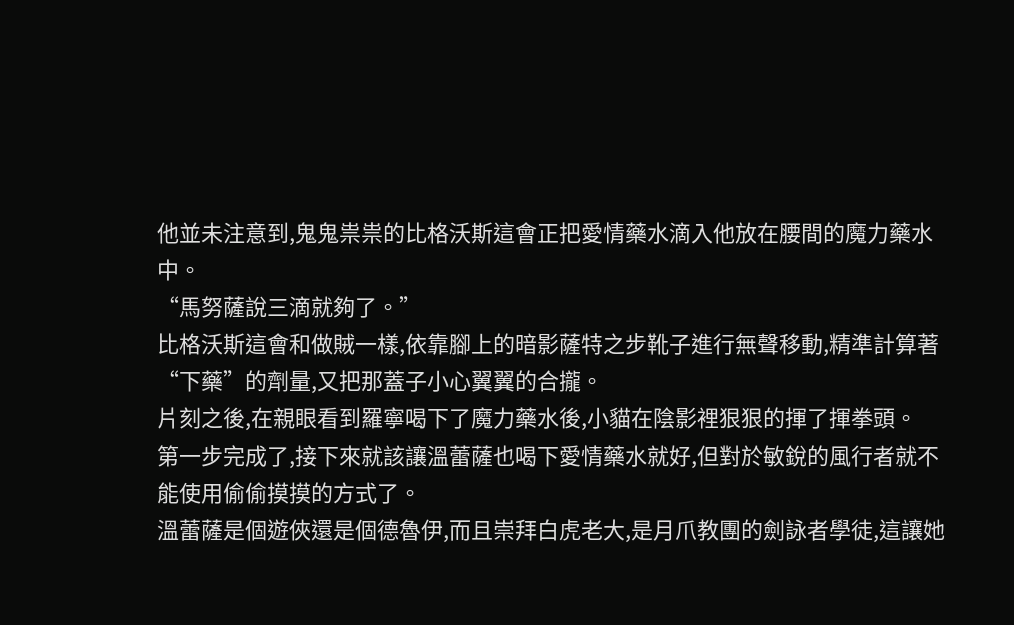他並未注意到,鬼鬼祟祟的比格沃斯這會正把愛情藥水滴入他放在腰間的魔力藥水中。
“馬努薩說三滴就夠了。”
比格沃斯這會和做賊一樣,依靠腳上的暗影薩特之步靴子進行無聲移動,精準計算著“下藥”的劑量,又把那蓋子小心翼翼的合攏。
片刻之後,在親眼看到羅寧喝下了魔力藥水後,小貓在陰影裡狠狠的揮了揮拳頭。
第一步完成了,接下來就該讓溫蕾薩也喝下愛情藥水就好,但對於敏銳的風行者就不能使用偷偷摸摸的方式了。
溫蕾薩是個遊俠還是個德魯伊,而且崇拜白虎老大,是月爪教團的劍詠者學徒,這讓她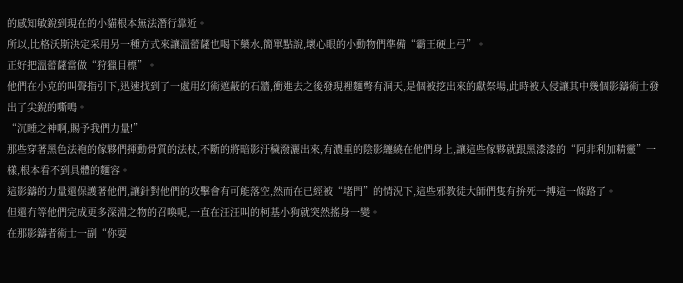的感知敏銳到現在的小貓根本無法潛行靠近。
所以,比格沃斯決定采用另一種方式來讓溫蕾薩也喝下藥水,簡單點說,壞心眼的小動物們準備“霸王硬上弓”。
正好把溫蕾薩當做“狩獵目標”。
他們在小克的叫聲指引下,迅速找到了一處用幻術遮蔽的石牆,衝進去之後發現裡麵彆有洞天,是個被挖出來的獻祭場,此時被入侵讓其中幾個影鑄術士發出了尖銳的嘶鳴。
“沉睡之神啊,賜予我們力量!”
那些穿著黑色法袍的傢夥們揮動骨質的法杖,不斷的將暗影汙穢潑灑出來,有濃重的陰影纏繞在他們身上,讓這些傢夥就跟黑漆漆的“阿非利加精靈”一樣,根本看不到具體的麵容。
這影鑄的力量還保護著他們,讓針對他們的攻擊會有可能落空,然而在已經被“堵門”的情況下,這些邪教徒大師們隻有拚死一搏這一條路了。
但還冇等他們完成更多深淵之物的召喚呢,一直在汪汪叫的柯基小狗就突然搖身一變。
在那影鑄者術士一副“你耍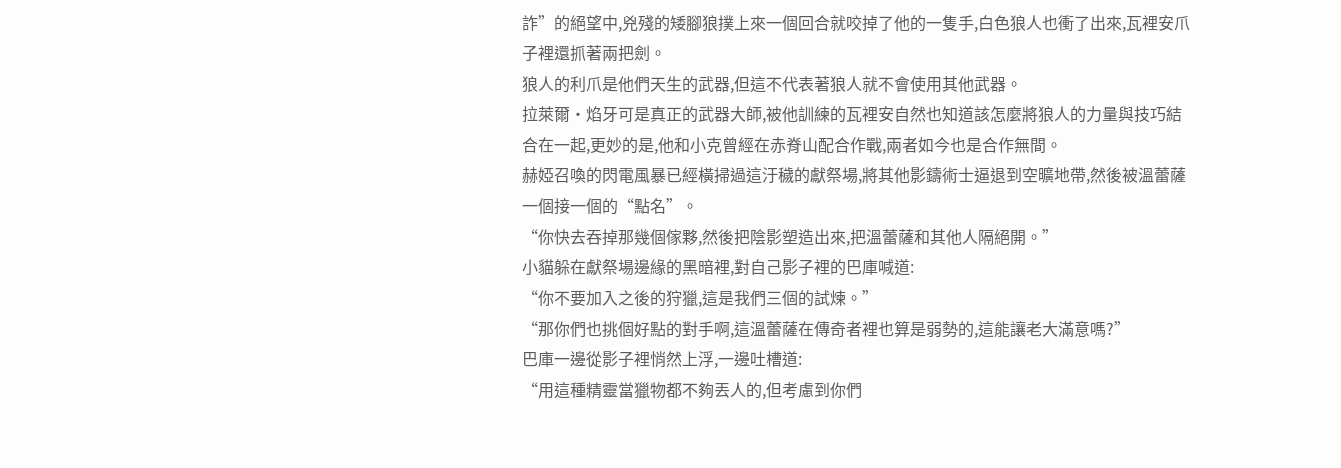詐”的絕望中,兇殘的矮腳狼撲上來一個回合就咬掉了他的一隻手,白色狼人也衝了出來,瓦裡安爪子裡還抓著兩把劍。
狼人的利爪是他們天生的武器,但這不代表著狼人就不會使用其他武器。
拉萊爾·焰牙可是真正的武器大師,被他訓練的瓦裡安自然也知道該怎麼將狼人的力量與技巧結合在一起,更妙的是,他和小克曾經在赤脊山配合作戰,兩者如今也是合作無間。
赫婭召喚的閃電風暴已經橫掃過這汙穢的獻祭場,將其他影鑄術士逼退到空曠地帶,然後被溫蕾薩一個接一個的“點名”。
“你快去吞掉那幾個傢夥,然後把陰影塑造出來,把溫蕾薩和其他人隔絕開。”
小貓躲在獻祭場邊緣的黑暗裡,對自己影子裡的巴庫喊道:
“你不要加入之後的狩獵,這是我們三個的試煉。”
“那你們也挑個好點的對手啊,這溫蕾薩在傳奇者裡也算是弱勢的,這能讓老大滿意嗎?”
巴庫一邊從影子裡悄然上浮,一邊吐槽道:
“用這種精靈當獵物都不夠丟人的,但考慮到你們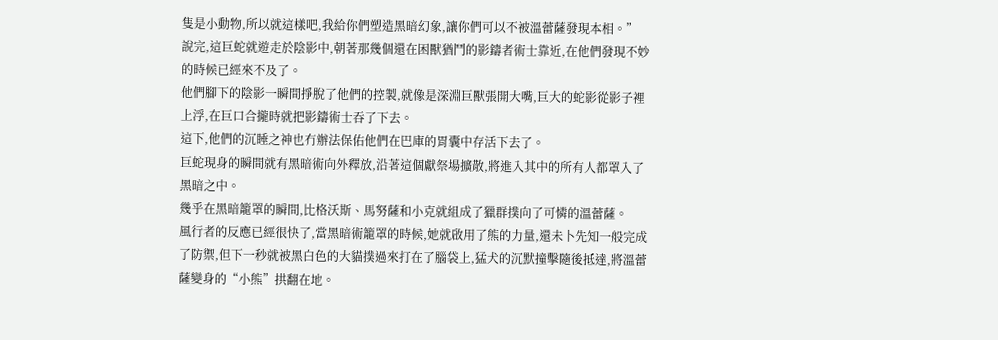隻是小動物,所以就這樣吧,我給你們塑造黑暗幻象,讓你們可以不被溫蕾薩發現本相。”
說完,這巨蛇就遊走於陰影中,朝著那幾個還在困獸猶鬥的影鑄者術士靠近,在他們發現不妙的時候已經來不及了。
他們腳下的陰影一瞬間掙脫了他們的控製,就像是深淵巨獸張開大嘴,巨大的蛇影從影子裡上浮,在巨口合攏時就把影鑄術士吞了下去。
這下,他們的沉睡之神也冇辦法保佑他們在巴庫的胃囊中存活下去了。
巨蛇現身的瞬間就有黑暗術向外釋放,沿著這個獻祭場擴散,將進入其中的所有人都罩入了黑暗之中。
幾乎在黑暗籠罩的瞬間,比格沃斯、馬努薩和小克就組成了獵群撲向了可憐的溫蕾薩。
風行者的反應已經很快了,當黑暗術籠罩的時候,她就啟用了熊的力量,還未卜先知一般完成了防禦,但下一秒就被黑白色的大貓撲過來打在了腦袋上,猛犬的沉默撞擊隨後抵達,將溫蕾薩變身的“小熊”拱翻在地。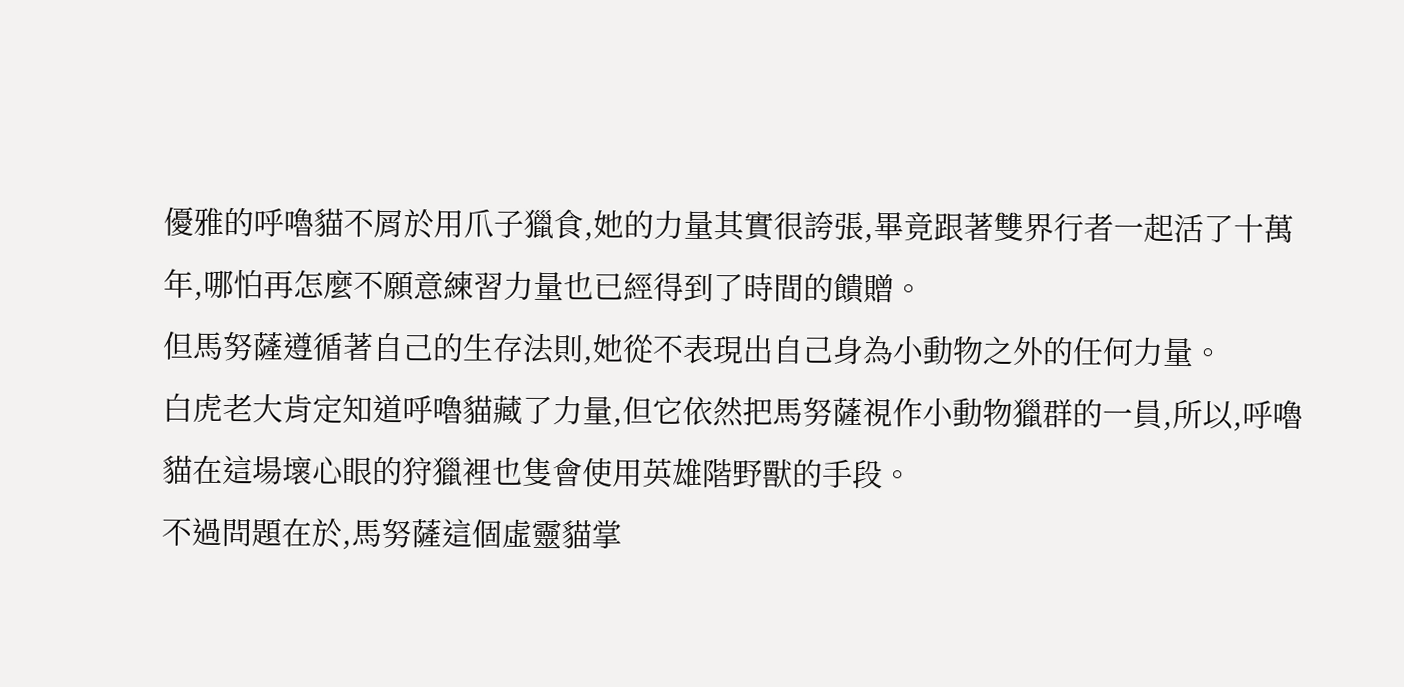優雅的呼嚕貓不屑於用爪子獵食,她的力量其實很誇張,畢竟跟著雙界行者一起活了十萬年,哪怕再怎麼不願意練習力量也已經得到了時間的饋贈。
但馬努薩遵循著自己的生存法則,她從不表現出自己身為小動物之外的任何力量。
白虎老大肯定知道呼嚕貓藏了力量,但它依然把馬努薩視作小動物獵群的一員,所以,呼嚕貓在這場壞心眼的狩獵裡也隻會使用英雄階野獸的手段。
不過問題在於,馬努薩這個虛靈貓掌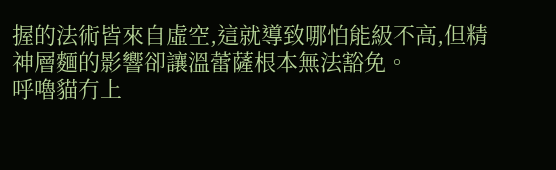握的法術皆來自虛空,這就導致哪怕能級不高,但精神層麵的影響卻讓溫蕾薩根本無法豁免。
呼嚕貓冇上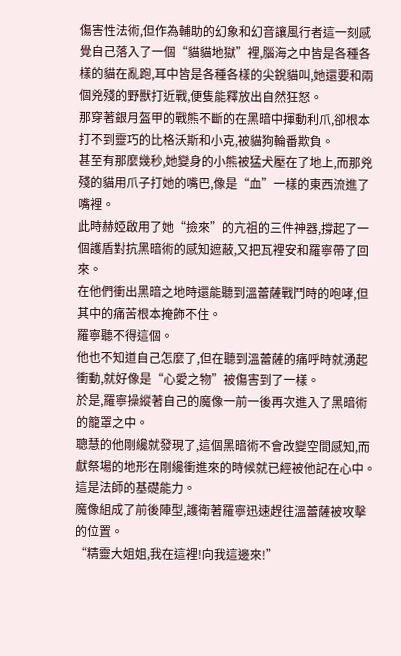傷害性法術,但作為輔助的幻象和幻音讓風行者這一刻感覺自己落入了一個“貓貓地獄”裡,腦海之中皆是各種各樣的貓在亂跑,耳中皆是各種各樣的尖銳貓叫,她還要和兩個兇殘的野獸打近戰,便隻能釋放出自然狂怒。
那穿著銀月盔甲的戰熊不斷的在黑暗中揮動利爪,卻根本打不到靈巧的比格沃斯和小克,被貓狗輪番欺負。
甚至有那麼幾秒,她變身的小熊被猛犬壓在了地上,而那兇殘的貓用爪子打她的嘴巴,像是“血”一樣的東西流進了嘴裡。
此時赫婭啟用了她“撿來”的亢祖的三件神器,撐起了一個護盾對抗黑暗術的感知遮蔽,又把瓦裡安和羅寧帶了回來。
在他們衝出黑暗之地時還能聽到溫蕾薩戰鬥時的咆哮,但其中的痛苦根本掩飾不住。
羅寧聽不得這個。
他也不知道自己怎麼了,但在聽到溫蕾薩的痛呼時就湧起衝動,就好像是“心愛之物”被傷害到了一樣。
於是,羅寧操縱著自己的魔像一前一後再次進入了黑暗術的籠罩之中。
聰慧的他剛纔就發現了,這個黑暗術不會改變空間感知,而獻祭場的地形在剛纔衝進來的時候就已經被他記在心中。
這是法師的基礎能力。
魔像組成了前後陣型,護衛著羅寧迅速趕往溫蕾薩被攻擊的位置。
“精靈大姐姐,我在這裡!向我這邊來!”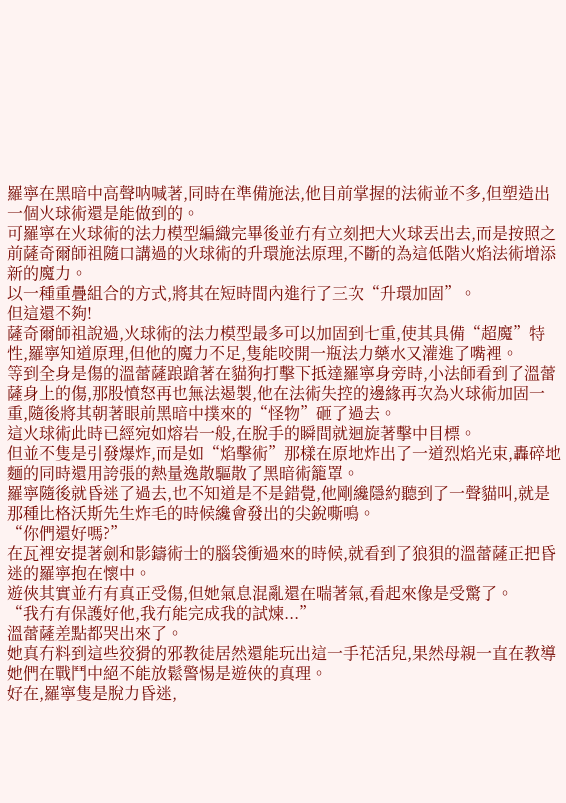羅寧在黑暗中高聲呐喊著,同時在準備施法,他目前掌握的法術並不多,但塑造出一個火球術還是能做到的。
可羅寧在火球術的法力模型編織完畢後並冇有立刻把大火球丟出去,而是按照之前薩奇爾師祖隨口講過的火球術的升環施法原理,不斷的為這低階火焰法術增添新的魔力。
以一種重疊組合的方式,將其在短時間內進行了三次“升環加固”。
但這還不夠!
薩奇爾師祖說過,火球術的法力模型最多可以加固到七重,使其具備“超魔”特性,羅寧知道原理,但他的魔力不足,隻能咬開一瓶法力藥水又灌進了嘴裡。
等到全身是傷的溫蕾薩踉蹌著在貓狗打擊下抵達羅寧身旁時,小法師看到了溫蕾薩身上的傷,那股憤怒再也無法遏製,他在法術失控的邊緣再次為火球術加固一重,隨後將其朝著眼前黑暗中撲來的“怪物”砸了過去。
這火球術此時已經宛如熔岩一般,在脫手的瞬間就迴旋著擊中目標。
但並不隻是引發爆炸,而是如“焰擊術”那樣在原地炸出了一道烈焰光束,轟碎地麵的同時還用誇張的熱量逸散驅散了黑暗術籠罩。
羅寧隨後就昏迷了過去,也不知道是不是錯覺,他剛纔隱約聽到了一聲貓叫,就是那種比格沃斯先生炸毛的時候纔會發出的尖銳嘶鳴。
“你們還好嗎?”
在瓦裡安提著劍和影鑄術士的腦袋衝過來的時候,就看到了狼狽的溫蕾薩正把昏迷的羅寧抱在懷中。
遊俠其實並冇有真正受傷,但她氣息混亂還在喘著氣,看起來像是受驚了。
“我冇有保護好他,我冇能完成我的試煉...”
溫蕾薩差點都哭出來了。
她真冇料到這些狡猾的邪教徒居然還能玩出這一手花活兒,果然母親一直在教導她們在戰鬥中絕不能放鬆警惕是遊俠的真理。
好在,羅寧隻是脫力昏迷,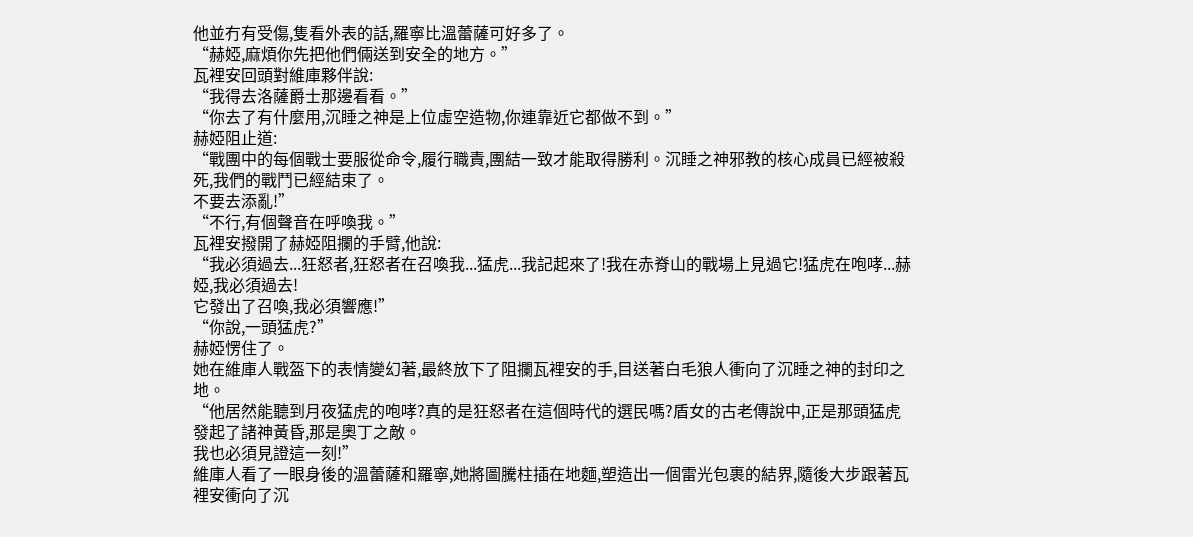他並冇有受傷,隻看外表的話,羅寧比溫蕾薩可好多了。
“赫婭,麻煩你先把他們倆送到安全的地方。”
瓦裡安回頭對維庫夥伴說:
“我得去洛薩爵士那邊看看。”
“你去了有什麼用,沉睡之神是上位虛空造物,你連靠近它都做不到。”
赫婭阻止道:
“戰團中的每個戰士要服從命令,履行職責,團結一致才能取得勝利。沉睡之神邪教的核心成員已經被殺死,我們的戰鬥已經結束了。
不要去添亂!”
“不行,有個聲音在呼喚我。”
瓦裡安撥開了赫婭阻攔的手臂,他說:
“我必須過去...狂怒者,狂怒者在召喚我...猛虎...我記起來了!我在赤脊山的戰場上見過它!猛虎在咆哮...赫婭,我必須過去!
它發出了召喚,我必須響應!”
“你說,一頭猛虎?”
赫婭愣住了。
她在維庫人戰盔下的表情變幻著,最終放下了阻攔瓦裡安的手,目送著白毛狼人衝向了沉睡之神的封印之地。
“他居然能聽到月夜猛虎的咆哮?真的是狂怒者在這個時代的選民嗎?盾女的古老傳說中,正是那頭猛虎發起了諸神黃昏,那是奧丁之敵。
我也必須見證這一刻!”
維庫人看了一眼身後的溫蕾薩和羅寧,她將圖騰柱插在地麵,塑造出一個雷光包裹的結界,隨後大步跟著瓦裡安衝向了沉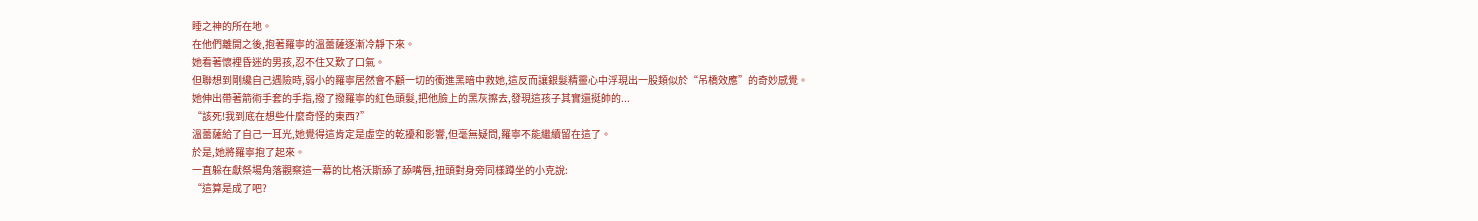睡之神的所在地。
在他們離開之後,抱著羅寧的溫蕾薩逐漸冷靜下來。
她看著懷裡昏迷的男孩,忍不住又歎了口氣。
但聯想到剛纔自己遇險時,弱小的羅寧居然會不顧一切的衝進黑暗中救她,這反而讓銀髮精靈心中浮現出一股類似於“吊橋效應”的奇妙感覺。
她伸出帶著箭術手套的手指,撥了撥羅寧的紅色頭髮,把他臉上的黑灰擦去,發現這孩子其實還挺帥的...
“該死!我到底在想些什麼奇怪的東西?”
溫蕾薩給了自己一耳光,她覺得這肯定是虛空的乾擾和影響,但毫無疑問,羅寧不能繼續留在這了。
於是,她將羅寧抱了起來。
一直躲在獻祭場角落觀察這一幕的比格沃斯舔了舔嘴唇,扭頭對身旁同樣蹲坐的小克說:
“這算是成了吧?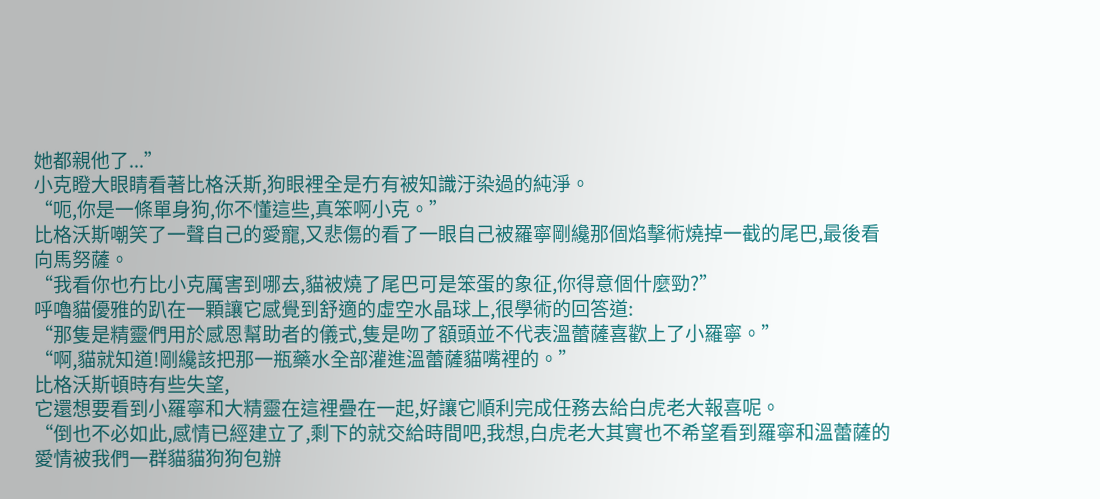她都親他了...”
小克瞪大眼睛看著比格沃斯,狗眼裡全是冇有被知識汙染過的純淨。
“呃,你是一條單身狗,你不懂這些,真笨啊小克。”
比格沃斯嘲笑了一聲自己的愛寵,又悲傷的看了一眼自己被羅寧剛纔那個焰擊術燒掉一截的尾巴,最後看向馬努薩。
“我看你也冇比小克厲害到哪去,貓被燒了尾巴可是笨蛋的象征,你得意個什麼勁?”
呼嚕貓優雅的趴在一顆讓它感覺到舒適的虛空水晶球上,很學術的回答道:
“那隻是精靈們用於感恩幫助者的儀式,隻是吻了額頭並不代表溫蕾薩喜歡上了小羅寧。”
“啊,貓就知道!剛纔該把那一瓶藥水全部灌進溫蕾薩貓嘴裡的。”
比格沃斯頓時有些失望,
它還想要看到小羅寧和大精靈在這裡疊在一起,好讓它順利完成任務去給白虎老大報喜呢。
“倒也不必如此,感情已經建立了,剩下的就交給時間吧,我想,白虎老大其實也不希望看到羅寧和溫蕾薩的愛情被我們一群貓貓狗狗包辦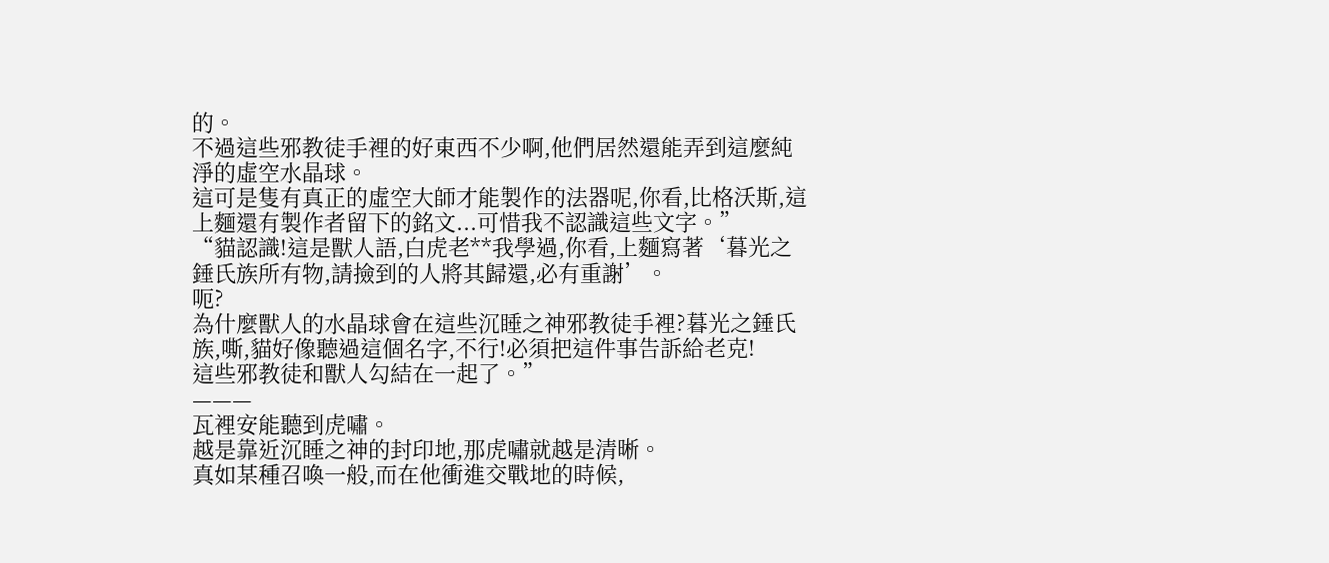的。
不過這些邪教徒手裡的好東西不少啊,他們居然還能弄到這麼純淨的虛空水晶球。
這可是隻有真正的虛空大師才能製作的法器呢,你看,比格沃斯,這上麵還有製作者留下的銘文...可惜我不認識這些文字。”
“貓認識!這是獸人語,白虎老**我學過,你看,上麵寫著‘暮光之錘氏族所有物,請撿到的人將其歸還,必有重謝’。
呃?
為什麼獸人的水晶球會在這些沉睡之神邪教徒手裡?暮光之錘氏族,嘶,貓好像聽過這個名字,不行!必須把這件事告訴給老克!
這些邪教徒和獸人勾結在一起了。”
———
瓦裡安能聽到虎嘯。
越是靠近沉睡之神的封印地,那虎嘯就越是清晰。
真如某種召喚一般,而在他衝進交戰地的時候,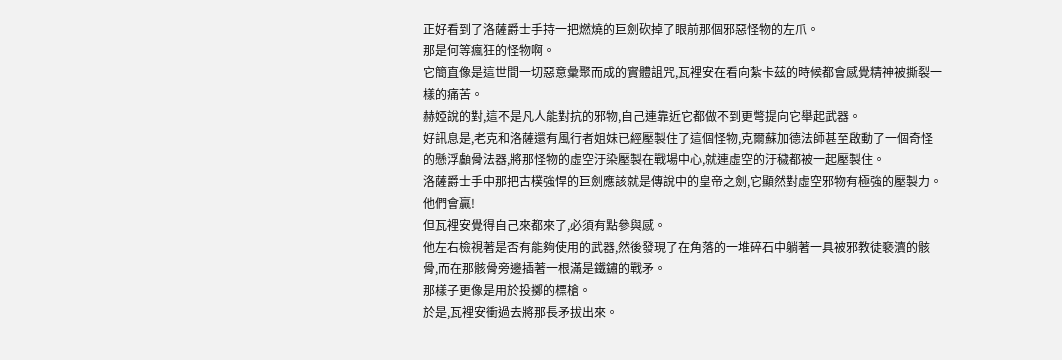正好看到了洛薩爵士手持一把燃燒的巨劍砍掉了眼前那個邪惡怪物的左爪。
那是何等瘋狂的怪物啊。
它簡直像是這世間一切惡意彙聚而成的實體詛咒,瓦裡安在看向紮卡茲的時候都會感覺精神被撕裂一樣的痛苦。
赫婭說的對,這不是凡人能對抗的邪物,自己連靠近它都做不到更彆提向它舉起武器。
好訊息是,老克和洛薩還有風行者姐妹已經壓製住了這個怪物,克爾蘇加德法師甚至啟動了一個奇怪的懸浮顱骨法器,將那怪物的虛空汙染壓製在戰場中心,就連虛空的汙穢都被一起壓製住。
洛薩爵士手中那把古樸強悍的巨劍應該就是傳說中的皇帝之劍,它顯然對虛空邪物有極強的壓製力。
他們會贏!
但瓦裡安覺得自己來都來了,必須有點參與感。
他左右檢視著是否有能夠使用的武器,然後發現了在角落的一堆碎石中躺著一具被邪教徒褻瀆的骸骨,而在那骸骨旁邊插著一根滿是鐵鏽的戰矛。
那樣子更像是用於投擲的標槍。
於是,瓦裡安衝過去將那長矛拔出來。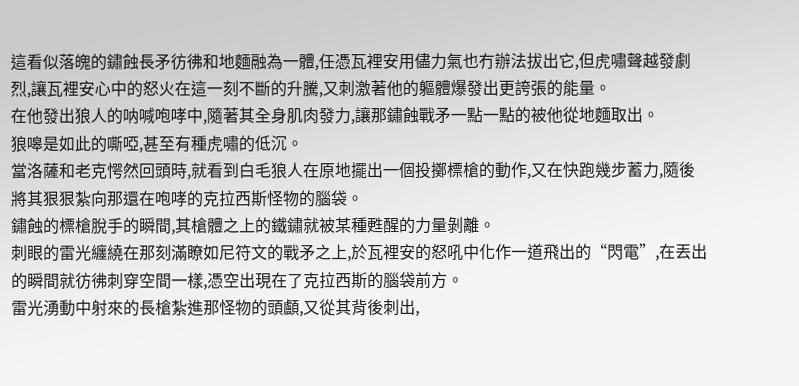這看似落魄的鏽蝕長矛彷彿和地麵融為一體,任憑瓦裡安用儘力氣也冇辦法拔出它,但虎嘯聲越發劇烈,讓瓦裡安心中的怒火在這一刻不斷的升騰,又刺激著他的軀體爆發出更誇張的能量。
在他發出狼人的呐喊咆哮中,隨著其全身肌肉發力,讓那鏽蝕戰矛一點一點的被他從地麵取出。
狼嗥是如此的嘶啞,甚至有種虎嘯的低沉。
當洛薩和老克愕然回頭時,就看到白毛狼人在原地擺出一個投擲標槍的動作,又在快跑幾步蓄力,隨後將其狠狠紮向那還在咆哮的克拉西斯怪物的腦袋。
鏽蝕的標槍脫手的瞬間,其槍體之上的鐵鏽就被某種甦醒的力量剝離。
刺眼的雷光纏繞在那刻滿瞭如尼符文的戰矛之上,於瓦裡安的怒吼中化作一道飛出的“閃電”,在丟出的瞬間就彷彿刺穿空間一樣,憑空出現在了克拉西斯的腦袋前方。
雷光湧動中射來的長槍紮進那怪物的頭顱,又從其背後刺出,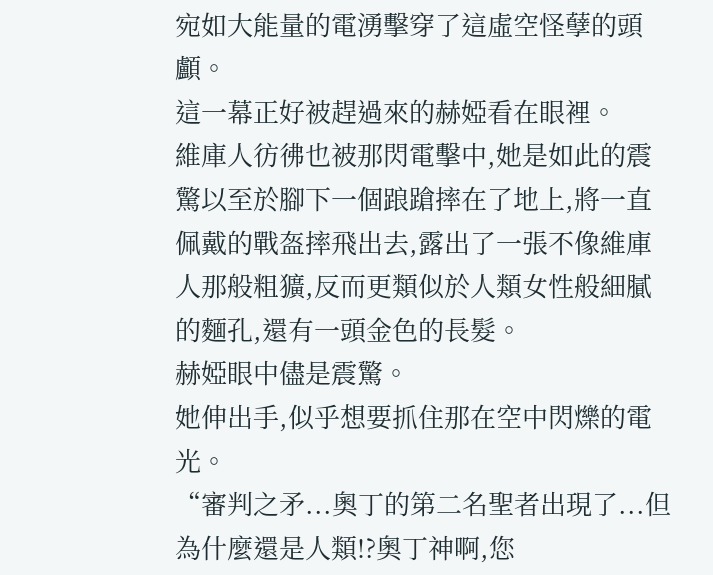宛如大能量的電湧擊穿了這虛空怪孽的頭顱。
這一幕正好被趕過來的赫婭看在眼裡。
維庫人彷彿也被那閃電擊中,她是如此的震驚以至於腳下一個踉蹌摔在了地上,將一直佩戴的戰盔摔飛出去,露出了一張不像維庫人那般粗獷,反而更類似於人類女性般細膩的麵孔,還有一頭金色的長髮。
赫婭眼中儘是震驚。
她伸出手,似乎想要抓住那在空中閃爍的電光。
“審判之矛...奧丁的第二名聖者出現了...但為什麼還是人類!?奧丁神啊,您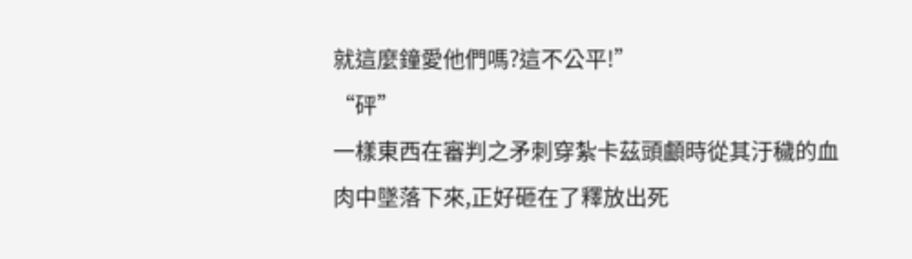就這麼鐘愛他們嗎?這不公平!”
“砰”
一樣東西在審判之矛刺穿紮卡茲頭顱時從其汙穢的血肉中墜落下來,正好砸在了釋放出死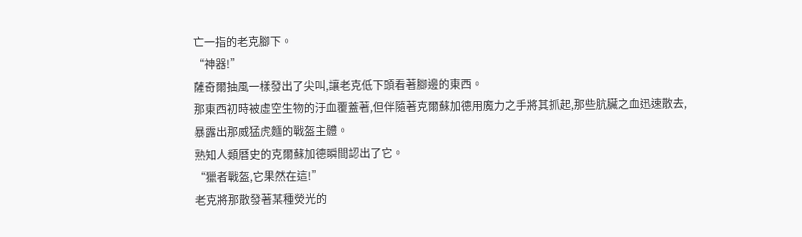亡一指的老克腳下。
“神器!”
薩奇爾抽風一樣發出了尖叫,讓老克低下頭看著腳邊的東西。
那東西初時被虛空生物的汙血覆蓋著,但伴隨著克爾蘇加德用魔力之手將其抓起,那些肮臟之血迅速散去,暴露出那威猛虎麵的戰盔主體。
熟知人類曆史的克爾蘇加德瞬間認出了它。
“獵者戰盔,它果然在這!”
老克將那散發著某種熒光的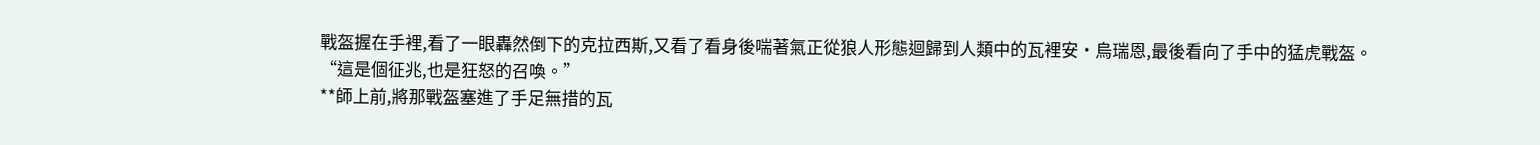戰盔握在手裡,看了一眼轟然倒下的克拉西斯,又看了看身後喘著氣正從狼人形態迴歸到人類中的瓦裡安·烏瑞恩,最後看向了手中的猛虎戰盔。
“這是個征兆,也是狂怒的召喚。”
**師上前,將那戰盔塞進了手足無措的瓦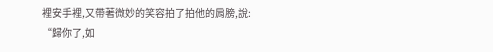裡安手裡,又帶著微妙的笑容拍了拍他的肩膀,說:
“歸你了,如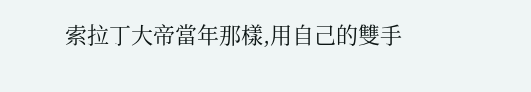索拉丁大帝當年那樣,用自己的雙手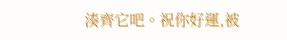湊齊它吧。祝你好運,被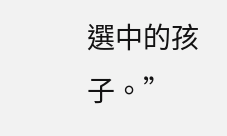選中的孩子。”